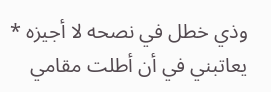وذي خطل في نصحه لا أجيزه * يعاتبني في أن أطلت مقامي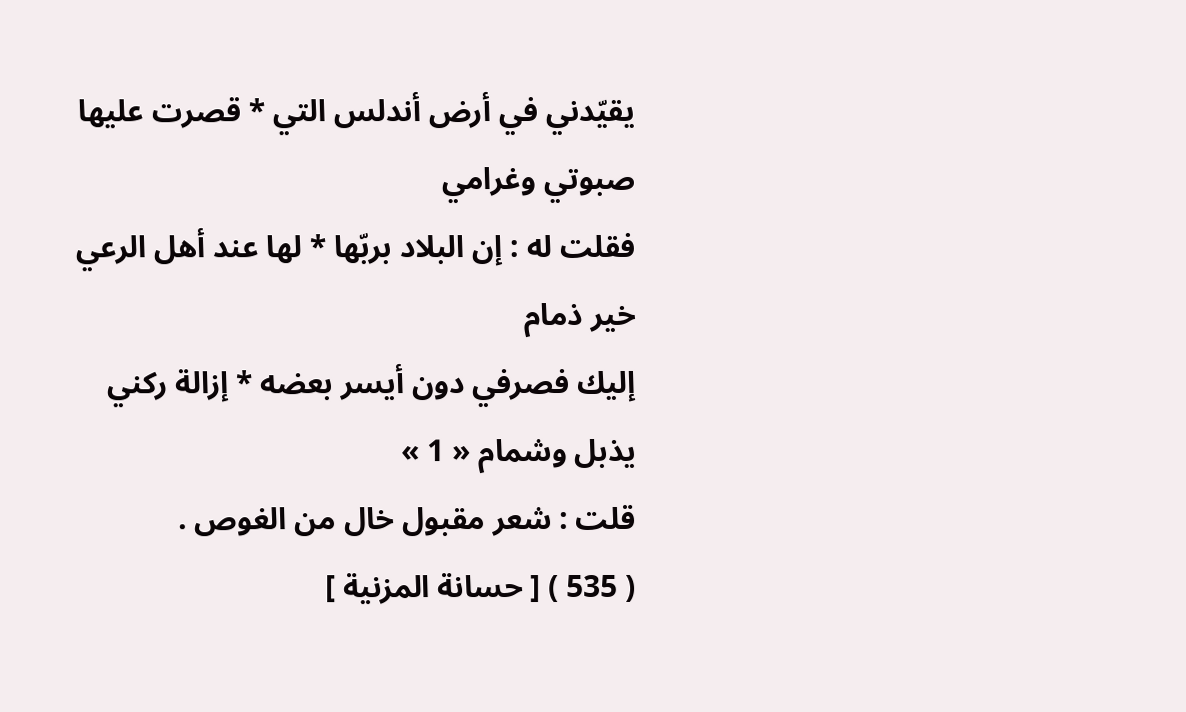يقيّدني في أرض أندلس التي * قصرت عليها صبوتي وغرامي
فقلت له : إن البلاد بربّها * لها عند أهل الرعي خير ذمام
إليك فصرفي دون أيسر بعضه * إزالة ركني يذبل وشمام « 1 »
قلت : شعر مقبول خال من الغوص .
( 535 ) [ حسانة المزنية ]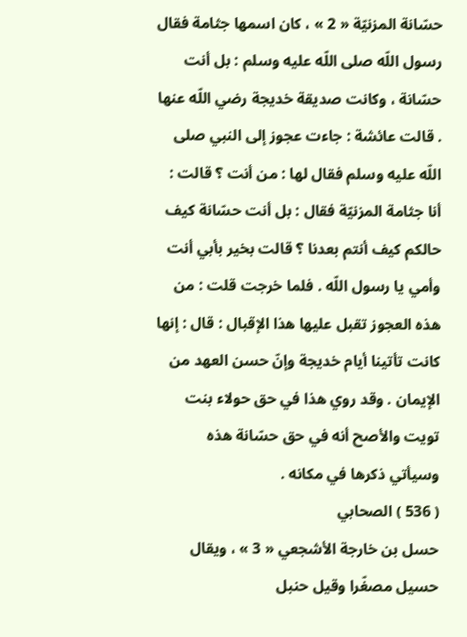حسّانة المزنيّة « 2 » ، كان اسمها جثامة فقال رسول اللّه صلى اللّه عليه وسلم : بل أنت حسّانة ، وكانت صديقة خديجة رضي اللّه عنها . قالت عائشة : جاءت عجوز إلى النبي صلى اللّه عليه وسلم فقال لها : من أنت ؟ قالت : أنا جثامة المزنيّة فقال : بل أنت حسّانة كيف حالكم كيف أنتم بعدنا ؟ قالت بخير بأبي أنت وأمي يا رسول اللّه . فلما خرجت قلت : من هذه العجوز تقبل عليها هذا الإقبال : قال : إنها كانت تأتينا أيام خديجة وإنّ حسن العهد من الإيمان . وقد روي هذا في حق حولاء بنت تويت والأصح أنه في حق حسّانة هذه وسيأتي ذكرها في مكانه .
( 536 ) الصحابي
حسل بن خارجة الأشجعي « 3 » ، ويقال حسيل مصغّرا وقيل حنبل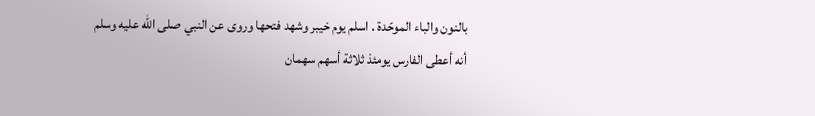بالنون والباء الموحّدة . اسلم يوم خيبر وشهد فتحها وروى عن النبي صلى اللّه عليه وسلم أنه أعطى الفارس يومئذ ثلاثة أسهم سهمان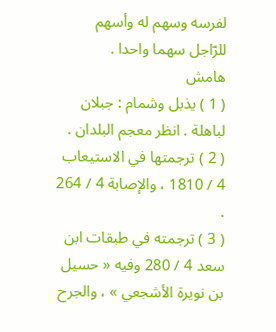لفرسه وسهم له وأسهم للرّاجل سهما واحدا .
هامش
( 1 ) يذبل وشمام : جبلان لباهلة . انظر معجم البلدان .
( 2 ) ترجمتها في الاستيعاب 4 / 1810 ، والإصابة 4 / 264 .
( 3 ) ترجمته في طبقات ابن سعد 4 / 280 وفيه « حسيل بن نويرة الأشجعي » ، والجرح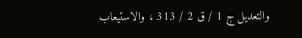والتعديل ج 1 / ق 2 / 313 ، والاستيعاب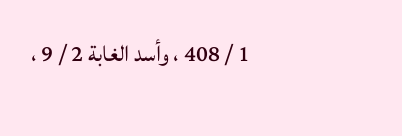1 / 408 ، وأسد الغابة 2 / 9 ،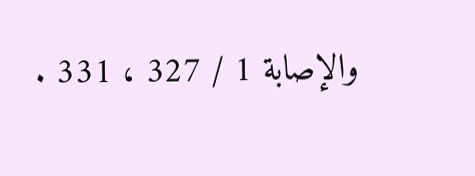والإصابة 1 / 327 ، 331 .